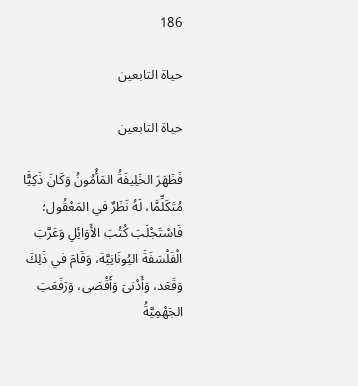186

حياة التابعين

حياة التابعين

فَظَهَرَ الخَلِيفَةُ المَأْمُونُ وَكَانَ ذَكِيًَّا مُتَكَلِّمًَا، لَهُ نَظَرٌ في المَعْقُول؛ فَاسْتَجْلَبَ كُتُبَ الأَوَائِلِ وَعَرَّبَ الْفَلْسَفَةَ اليُونَانِيَّة، وَقَامَ في ذَلِكَ وَقَعَد، وَأَدْنىَ وَأَقْصَى، وَرَفَعَتِ الجَهْمِيَّةُ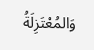وَالمُعْتَزِلَةُ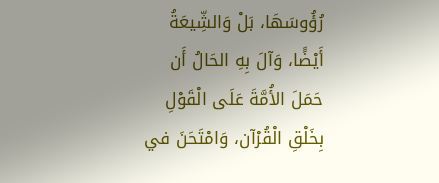رُؤُوسَهَا، بَلْ وَالشِّيعَةُ أَيْضًَا، وَآلَ بِهِ الحَالُ أَن حَمَلَ الأُمَّةَ عَلَى الْقَوْلِ بِخَلْقِ الْقُرْآن، وَامْتَحَنَ في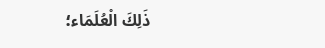ذَلِكَ الْعُلَمَاء؛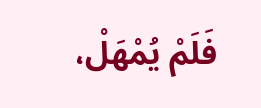فَلَمْ يُمْهَلْ،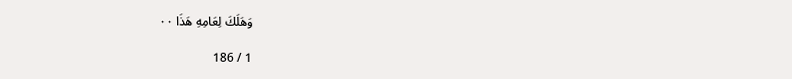وَهَلَكَ لِعَامِهِ هَذَا ٠٠

1 / 186